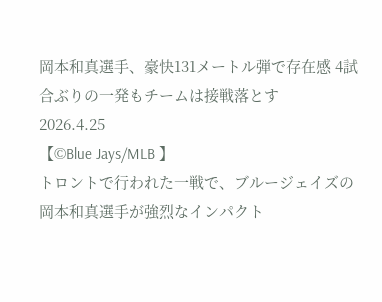岡本和真選手、豪快131メートル弾で存在感 4試合ぶりの一発もチームは接戦落とす
2026.4.25
【©Blue Jays/MLB 】
トロントで行われた一戦で、ブルージェイズの岡本和真選手が強烈なインパクト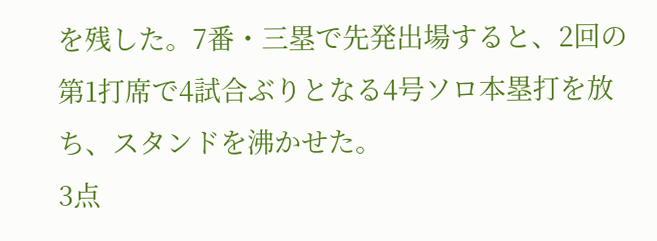を残した。7番・三塁で先発出場すると、2回の第1打席で4試合ぶりとなる4号ソロ本塁打を放ち、スタンドを沸かせた。
3点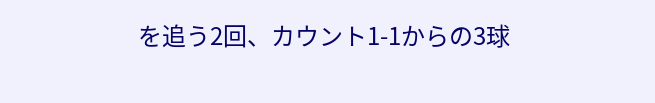を追う2回、カウント1-1からの3球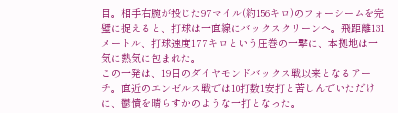目。相手右腕が投じた97マイル(約156キロ)のフォーシームを完璧に捉えると、打球は一直線にバックスクリーンへ。飛距離131メートル、打球速度177キロという圧巻の一撃に、本拠地は一気に熱気に包まれた。
この一発は、19日のダイヤモンドバックス戦以来となるアーチ。直近のエンゼルス戦では10打数1安打と苦しんでいただけに、鬱憤を晴らすかのような一打となった。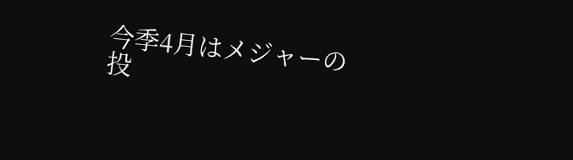今季4月はメジャーの投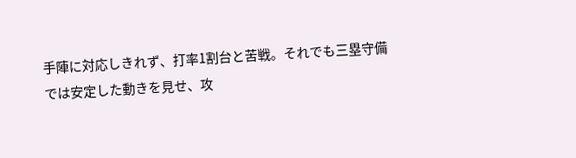手陣に対応しきれず、打率1割台と苦戦。それでも三塁守備では安定した動きを見せ、攻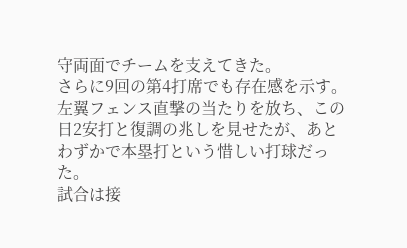守両面でチームを支えてきた。
さらに9回の第4打席でも存在感を示す。左翼フェンス直撃の当たりを放ち、この日2安打と復調の兆しを見せたが、あとわずかで本塁打という惜しい打球だった。
試合は接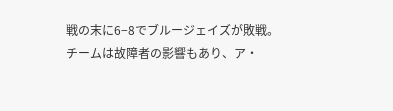戦の末に6−8でブルージェイズが敗戦。
チームは故障者の影響もあり、ア・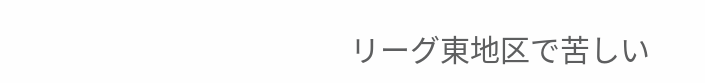リーグ東地区で苦しい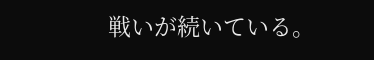戦いが続いている。